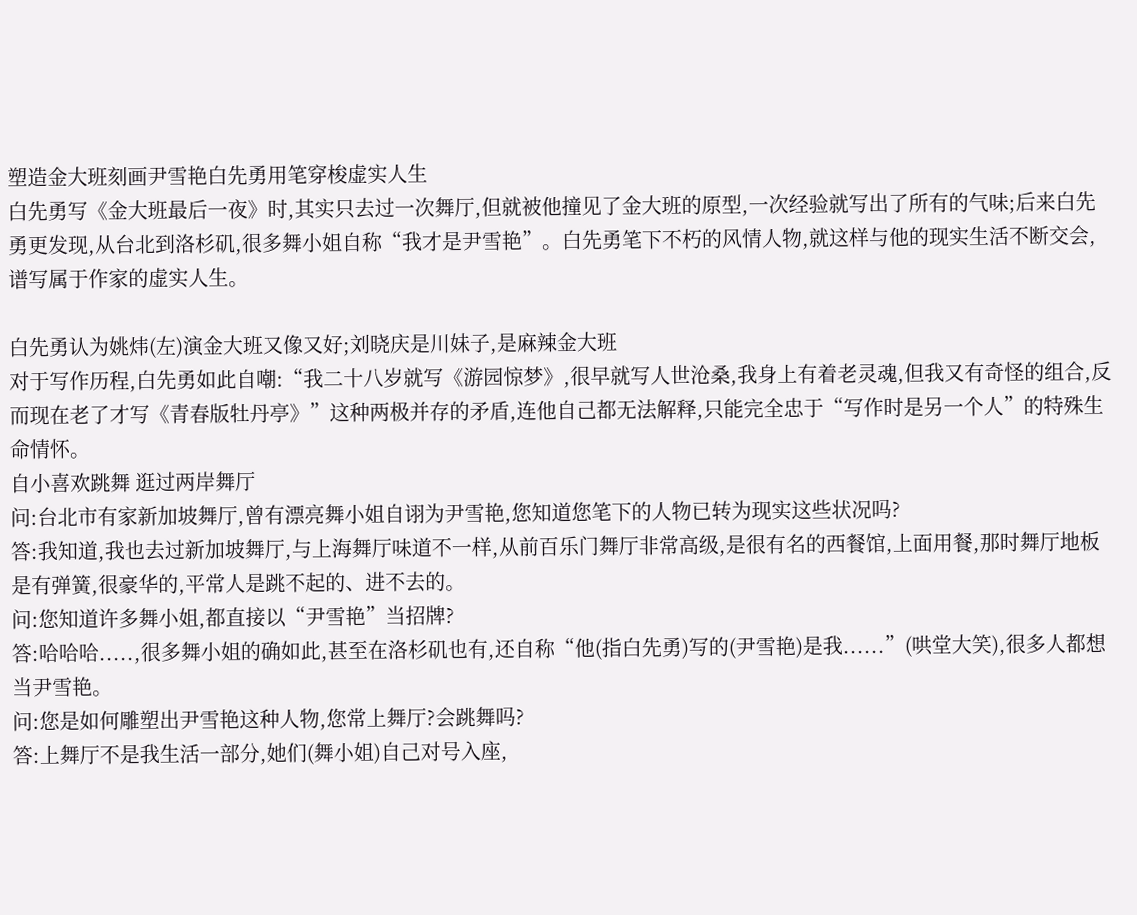塑造金大班刻画尹雪艳白先勇用笔穿梭虚实人生
白先勇写《金大班最后一夜》时,其实只去过一次舞厅,但就被他撞见了金大班的原型,一次经验就写出了所有的气味;后来白先勇更发现,从台北到洛杉矶,很多舞小姐自称“我才是尹雪艳”。白先勇笔下不朽的风情人物,就这样与他的现实生活不断交会,谱写属于作家的虚实人生。

白先勇认为姚炜(左)演金大班又像又好;刘晓庆是川妹子,是麻辣金大班
对于写作历程,白先勇如此自嘲:“我二十八岁就写《游园惊梦》,很早就写人世沧桑,我身上有着老灵魂,但我又有奇怪的组合,反而现在老了才写《青春版牡丹亭》”这种两极并存的矛盾,连他自己都无法解释,只能完全忠于“写作时是另一个人”的特殊生命情怀。
自小喜欢跳舞 逛过两岸舞厅
问:台北市有家新加坡舞厅,曾有漂亮舞小姐自诩为尹雪艳,您知道您笔下的人物已转为现实这些状况吗?
答:我知道,我也去过新加坡舞厅,与上海舞厅味道不一样,从前百乐门舞厅非常高级,是很有名的西餐馆,上面用餐,那时舞厅地板是有弹簧,很豪华的,平常人是跳不起的、进不去的。
问:您知道许多舞小姐,都直接以“尹雪艳”当招牌?
答:哈哈哈.....,很多舞小姐的确如此,甚至在洛杉矶也有,还自称“他(指白先勇)写的(尹雪艳)是我......”(哄堂大笑),很多人都想当尹雪艳。
问:您是如何雕塑出尹雪艳这种人物,您常上舞厅?会跳舞吗?
答:上舞厅不是我生活一部分,她们(舞小姐)自己对号入座,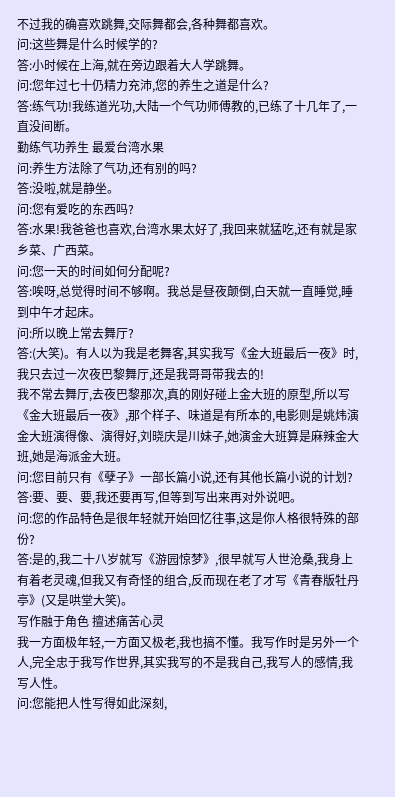不过我的确喜欢跳舞,交际舞都会,各种舞都喜欢。
问:这些舞是什么时候学的?
答:小时候在上海,就在旁边跟着大人学跳舞。
问:您年过七十仍精力充沛,您的养生之道是什么?
答:练气功!我练道光功,大陆一个气功师傅教的,已练了十几年了,一直没间断。
勤练气功养生 最爱台湾水果
问:养生方法除了气功,还有别的吗?
答:没啦,就是静坐。
问:您有爱吃的东西吗?
答:水果!我爸爸也喜欢,台湾水果太好了,我回来就猛吃,还有就是家乡菜、广西菜。
问:您一天的时间如何分配呢?
答:唉呀,总觉得时间不够啊。我总是昼夜颠倒,白天就一直睡觉,睡到中午才起床。
问:所以晚上常去舞厅?
答:(大笑)。有人以为我是老舞客,其实我写《金大班最后一夜》时,我只去过一次夜巴黎舞厅,还是我哥哥带我去的!
我不常去舞厅,去夜巴黎那次,真的刚好碰上金大班的原型,所以写《金大班最后一夜》,那个样子、味道是有所本的,电影则是姚炜演金大班演得像、演得好,刘晓庆是川妹子,她演金大班算是麻辣金大班,她是海派金大班。
问:您目前只有《孽子》一部长篇小说,还有其他长篇小说的计划?
答:要、要、要,我还要再写,但等到写出来再对外说吧。
问:您的作品特色是很年轻就开始回忆往事,这是你人格很特殊的部份?
答:是的,我二十八岁就写《游园惊梦》,很早就写人世沧桑,我身上有着老灵魂,但我又有奇怪的组合,反而现在老了才写《青春版牡丹亭》(又是哄堂大笑)。
写作融于角色 擅述痛苦心灵
我一方面极年轻,一方面又极老,我也搞不懂。我写作时是另外一个人,完全忠于我写作世界,其实我写的不是我自己,我写人的感情,我写人性。
问:您能把人性写得如此深刻,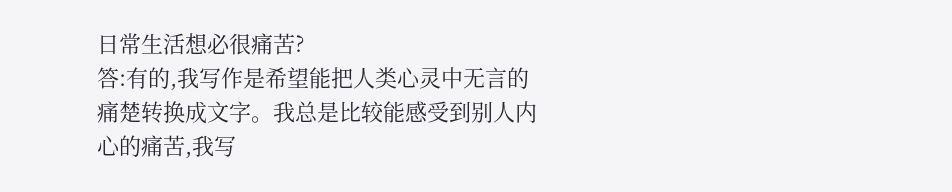日常生活想必很痛苦?
答:有的,我写作是希望能把人类心灵中无言的痛楚转换成文字。我总是比较能感受到别人内心的痛苦,我写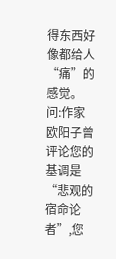得东西好像都给人“痛”的感觉。
问:作家欧阳子曾评论您的基调是“悲观的宿命论者”,您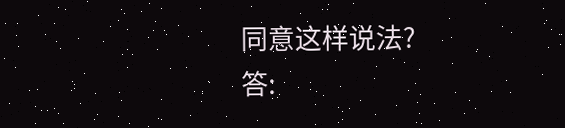同意这样说法?
答: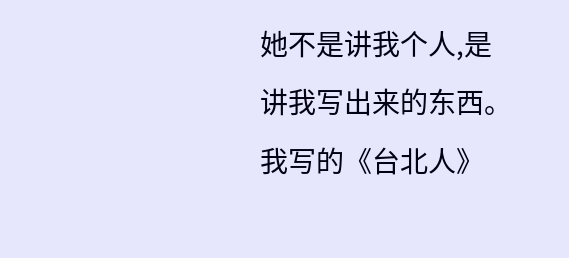她不是讲我个人,是讲我写出来的东西。我写的《台北人》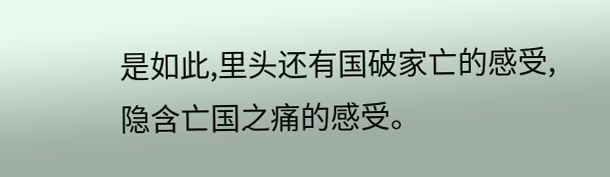是如此,里头还有国破家亡的感受,隐含亡国之痛的感受。